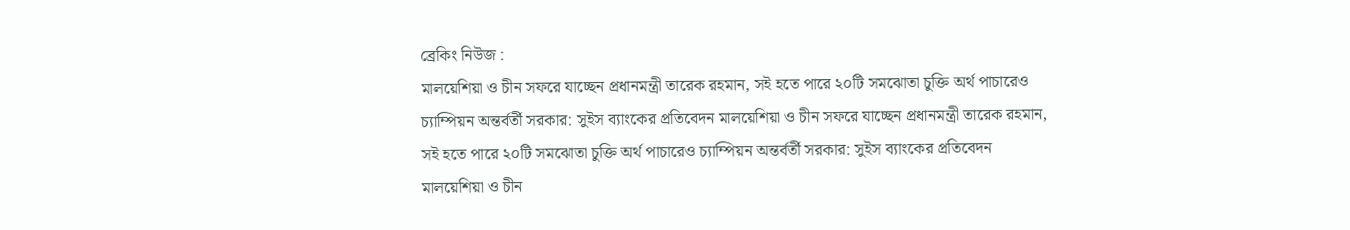ব্রেকিং নিউজ :
মালয়েশিয়া ও চীন সফরে যাচ্ছেন প্রধানমন্ত্রী তারেক রহমান, সই হতে পারে ২০টি সমঝোতা চুক্তি অর্থ পাচারেও চ্যাম্পিয়ন অন্তর্বর্তী সরকার: সুইস ব্যাংকের প্রতিবেদন মালয়েশিয়া ও চীন সফরে যাচ্ছেন প্রধানমন্ত্রী তারেক রহমান, সই হতে পারে ২০টি সমঝোতা চুক্তি অর্থ পাচারেও চ্যাম্পিয়ন অন্তর্বর্তী সরকার: সুইস ব্যাংকের প্রতিবেদন মালয়েশিয়া ও চীন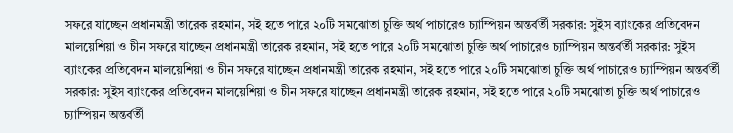সফরে যাচ্ছেন প্রধানমন্ত্রী তারেক রহমান, সই হতে পারে ২০টি সমঝোতা চুক্তি অর্থ পাচারেও চ্যাম্পিয়ন অন্তর্বর্তী সরকার: সুইস ব্যাংকের প্রতিবেদন মালয়েশিয়া ও চীন সফরে যাচ্ছেন প্রধানমন্ত্রী তারেক রহমান, সই হতে পারে ২০টি সমঝোতা চুক্তি অর্থ পাচারেও চ্যাম্পিয়ন অন্তর্বর্তী সরকার: সুইস ব্যাংকের প্রতিবেদন মালয়েশিয়া ও চীন সফরে যাচ্ছেন প্রধানমন্ত্রী তারেক রহমান, সই হতে পারে ২০টি সমঝোতা চুক্তি অর্থ পাচারেও চ্যাম্পিয়ন অন্তর্বর্তী সরকার: সুইস ব্যাংকের প্রতিবেদন মালয়েশিয়া ও চীন সফরে যাচ্ছেন প্রধানমন্ত্রী তারেক রহমান, সই হতে পারে ২০টি সমঝোতা চুক্তি অর্থ পাচারেও চ্যাম্পিয়ন অন্তর্বর্তী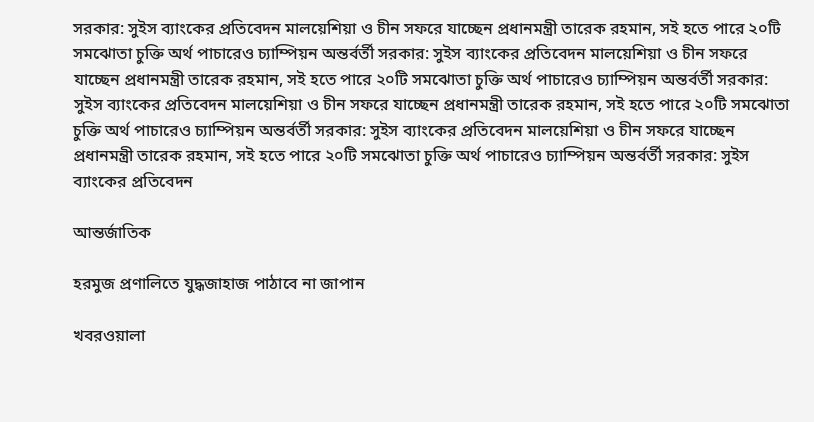সরকার: সুইস ব্যাংকের প্রতিবেদন মালয়েশিয়া ও চীন সফরে যাচ্ছেন প্রধানমন্ত্রী তারেক রহমান, সই হতে পারে ২০টি সমঝোতা চুক্তি অর্থ পাচারেও চ্যাম্পিয়ন অন্তর্বর্তী সরকার: সুইস ব্যাংকের প্রতিবেদন মালয়েশিয়া ও চীন সফরে যাচ্ছেন প্রধানমন্ত্রী তারেক রহমান, সই হতে পারে ২০টি সমঝোতা চুক্তি অর্থ পাচারেও চ্যাম্পিয়ন অন্তর্বর্তী সরকার: সুইস ব্যাংকের প্রতিবেদন মালয়েশিয়া ও চীন সফরে যাচ্ছেন প্রধানমন্ত্রী তারেক রহমান, সই হতে পারে ২০টি সমঝোতা চুক্তি অর্থ পাচারেও চ্যাম্পিয়ন অন্তর্বর্তী সরকার: সুইস ব্যাংকের প্রতিবেদন মালয়েশিয়া ও চীন সফরে যাচ্ছেন প্রধানমন্ত্রী তারেক রহমান, সই হতে পারে ২০টি সমঝোতা চুক্তি অর্থ পাচারেও চ্যাম্পিয়ন অন্তর্বর্তী সরকার: সুইস ব্যাংকের প্রতিবেদন

আন্তর্জাতিক

হরমুজ প্রণালিতে যুদ্ধজাহাজ পাঠাবে না জাপান

খবরওয়ালা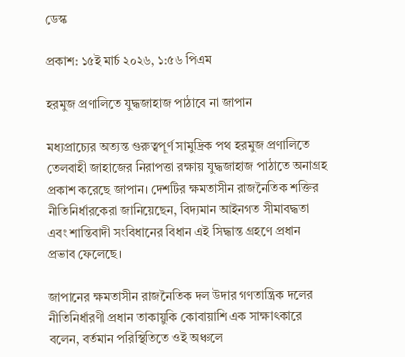ডেস্ক

প্রকাশ: ১৫ই মার্চ ২০২৬, ১:৫৬ পিএম

হরমুজ প্রণালিতে যুদ্ধজাহাজ পাঠাবে না জাপান

মধ্যপ্রাচ্যের অত্যন্ত গুরুত্বপূর্ণ সামুদ্রিক পথ হরমুজ প্রণালিতে তেলবাহী জাহাজের নিরাপত্তা রক্ষায় যুদ্ধজাহাজ পাঠাতে অনাগ্রহ প্রকাশ করেছে জাপান। দেশটির ক্ষমতাসীন রাজনৈতিক শক্তির নীতিনির্ধারকেরা জানিয়েছেন, বিদ্যমান আইনগত সীমাবদ্ধতা এবং শান্তিবাদী সংবিধানের বিধান এই সিদ্ধান্ত গ্রহণে প্রধান প্রভাব ফেলেছে।

জাপানের ক্ষমতাসীন রাজনৈতিক দল উদার গণতান্ত্রিক দলের নীতিনির্ধারণী প্রধান তাকায়ুকি কোবায়াশি এক সাক্ষাৎকারে বলেন, বর্তমান পরিস্থিতিতে ওই অঞ্চলে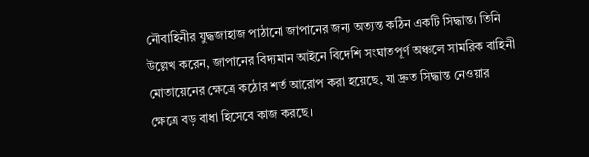নৌবাহিনীর যুদ্ধজাহাজ পাঠানো জাপানের জন্য অত্যন্ত কঠিন একটি সিদ্ধান্ত। তিনি উল্লেখ করেন, জাপানের বিদ্যমান আইনে বিদেশি সংঘাতপূর্ণ অঞ্চলে সামরিক বাহিনী মোতায়েনের ক্ষেত্রে কঠোর শর্ত আরোপ করা হয়েছে, যা দ্রুত সিদ্ধান্ত নেওয়ার ক্ষেত্রে বড় বাধা হিসেবে কাজ করছে।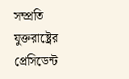সম্প্রতি যুক্তরাষ্ট্রের প্রেসিডেন্ট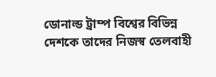ডোনাল্ড ট্রাম্প বিশ্বের বিভিন্ন দেশকে তাদের নিজস্ব তেলবাহী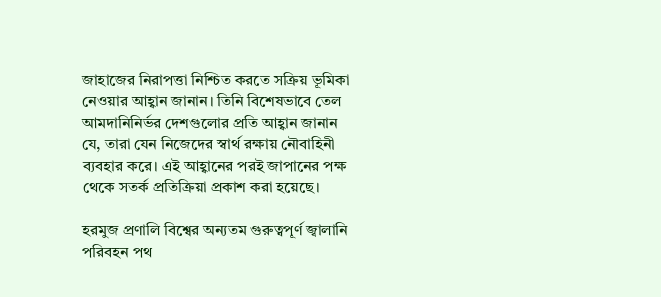জাহাজের নিরাপত্তা নিশ্চিত করতে সক্রিয় ভূমিকা নেওয়ার আহ্বান জানান। তিনি বিশেষভাবে তেল আমদানিনির্ভর দেশগুলোর প্রতি আহ্বান জানান যে, তারা যেন নিজেদের স্বার্থ রক্ষায় নৌবাহিনী ব্যবহার করে। এই আহ্বানের পরই জাপানের পক্ষ থেকে সতর্ক প্রতিক্রিয়া প্রকাশ করা হয়েছে।

হরমুজ প্রণালি বিশ্বের অন্যতম গুরুত্বপূর্ণ জ্বালানি পরিবহন পথ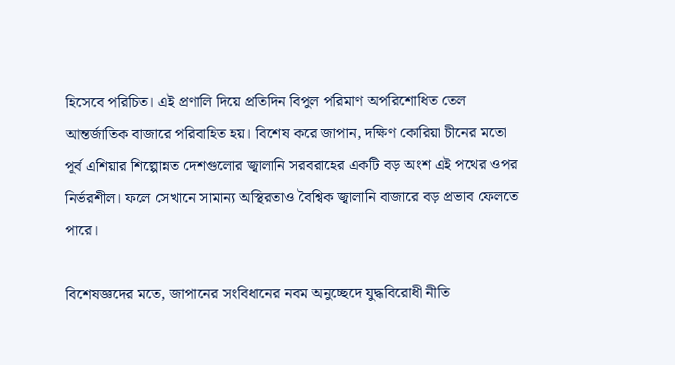হিসেবে পরিচিত। এই প্রণালি দিয়ে প্রতিদিন বিপুল পরিমাণ অপরিশোধিত তেল আন্তর্জাতিক বাজারে পরিবাহিত হয়। বিশেষ করে জাপান, দক্ষিণ কোরিয়া চীনের মতো পূর্ব এশিয়ার শিল্পোন্নত দেশগুলোর জ্বালানি সরবরাহের একটি বড় অংশ এই পথের ওপর নির্ভরশীল। ফলে সেখানে সামান্য অস্থিরতাও বৈশ্বিক জ্বালানি বাজারে বড় প্রভাব ফেলতে পারে।

বিশেষজ্ঞদের মতে, জাপানের সংবিধানের নবম অনুচ্ছেদে যুদ্ধবিরোধী নীতি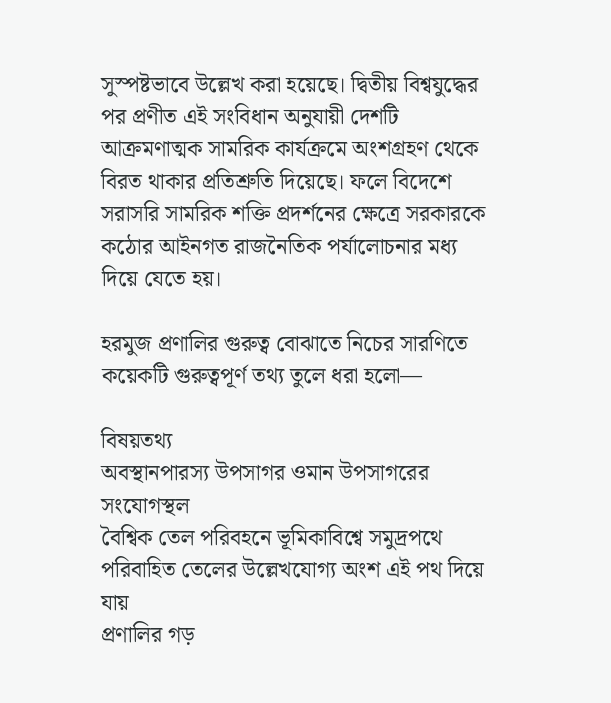সুস্পষ্টভাবে উল্লেখ করা হয়েছে। দ্বিতীয় বিশ্বযুদ্ধের পর প্রণীত এই সংবিধান অনুযায়ী দেশটি আক্রমণাত্মক সামরিক কার্যক্রমে অংশগ্রহণ থেকে বিরত থাকার প্রতিশ্রুতি দিয়েছে। ফলে বিদেশে সরাসরি সামরিক শক্তি প্রদর্শনের ক্ষেত্রে সরকারকে কঠোর আইনগত রাজনৈতিক পর্যালোচনার মধ্য দিয়ে যেতে হয়।

হরমুজ প্রণালির গুরুত্ব বোঝাতে নিচের সারণিতে কয়েকটি গুরুত্বপূর্ণ তথ্য তুলে ধরা হলো—

বিষয়তথ্য
অবস্থানপারস্য উপসাগর ওমান উপসাগরের সংযোগস্থল
বৈশ্বিক তেল পরিবহনে ভূমিকাবিশ্বে সমুদ্রপথে পরিবাহিত তেলের উল্লেখযোগ্য অংশ এই পথ দিয়ে যায়
প্রণালির গড়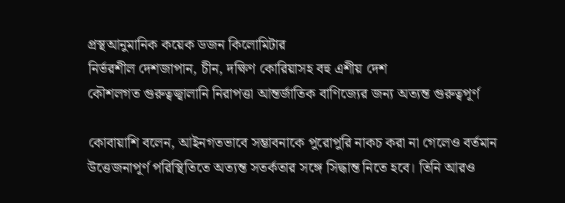প্রস্থআনুমানিক কয়েক ডজন কিলোমিটার
নির্ভরশীল দেশজাপান, চীন, দক্ষিণ কোরিয়াসহ বহু এশীয় দেশ
কৌশলগত গুরুত্বজ্বালানি নিরাপত্তা আন্তর্জাতিক বাণিজ্যের জন্য অত্যন্ত গুরুত্বপূর্ণ

কোবায়াশি বলেন, আইনগতভাবে সম্ভাবনাকে পুরোপুরি নাকচ করা না গেলেও বর্তমান উত্তেজনাপূর্ণ পরিস্থিতিতে অত্যন্ত সতর্কতার সঙ্গে সিদ্ধান্ত নিতে হবে। তিনি আরও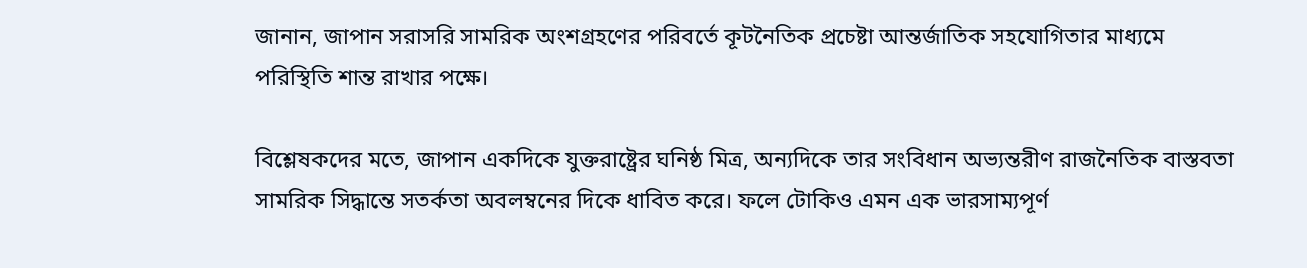জানান, জাপান সরাসরি সামরিক অংশগ্রহণের পরিবর্তে কূটনৈতিক প্রচেষ্টা আন্তর্জাতিক সহযোগিতার মাধ্যমে পরিস্থিতি শান্ত রাখার পক্ষে।

বিশ্লেষকদের মতে, জাপান একদিকে যুক্তরাষ্ট্রের ঘনিষ্ঠ মিত্র, অন্যদিকে তার সংবিধান অভ্যন্তরীণ রাজনৈতিক বাস্তবতা সামরিক সিদ্ধান্তে সতর্কতা অবলম্বনের দিকে ধাবিত করে। ফলে টোকিও এমন এক ভারসাম্যপূর্ণ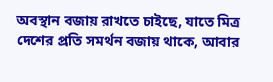অবস্থান বজায় রাখতে চাইছে, যাতে মিত্র দেশের প্রতি সমর্থন বজায় থাকে, আবার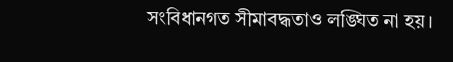সংবিধানগত সীমাবদ্ধতাও লঙ্ঘিত না হয়।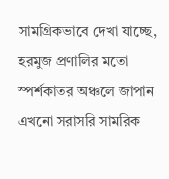সামগ্রিকভাবে দেখা যাচ্ছে, হরমুজ প্রণালির মতো স্পর্শকাতর অঞ্চলে জাপান এখনো সরাসরি সামরিক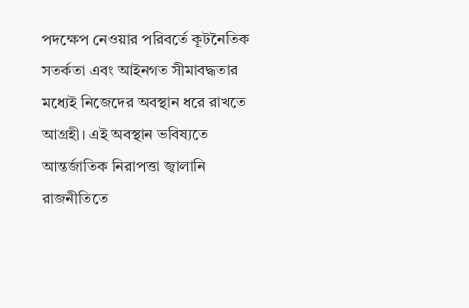পদক্ষেপ নেওয়ার পরিবর্তে কূটনৈতিক সতর্কতা এবং আইনগত সীমাবদ্ধতার মধ্যেই নিজেদের অবস্থান ধরে রাখতে আগ্রহী। এই অবস্থান ভবিষ্যতে আন্তর্জাতিক নিরাপত্তা জ্বালানি রাজনীতিতে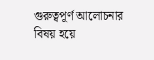গুরুত্বপূর্ণ আলোচনার বিষয় হয়ে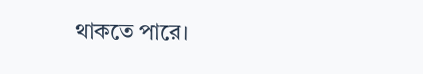থাকতে পারে।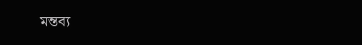মন্তব্য